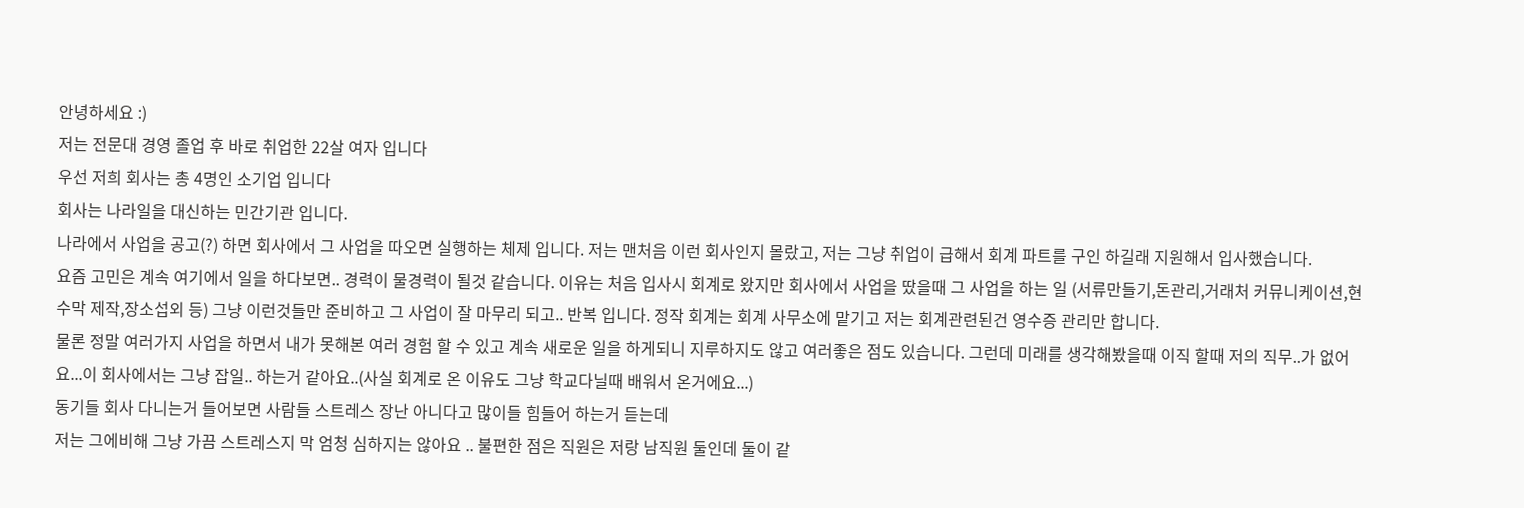안녕하세요 :)
저는 전문대 경영 졸업 후 바로 취업한 22살 여자 입니다
우선 저희 회사는 총 4명인 소기업 입니다
회사는 나라일을 대신하는 민간기관 입니다.
나라에서 사업을 공고(?) 하면 회사에서 그 사업을 따오면 실행하는 체제 입니다. 저는 맨처음 이런 회사인지 몰랐고, 저는 그냥 취업이 급해서 회계 파트를 구인 하길래 지원해서 입사했습니다.
요즘 고민은 계속 여기에서 일을 하다보면.. 경력이 물경력이 될것 같습니다. 이유는 처음 입사시 회계로 왔지만 회사에서 사업을 땄을때 그 사업을 하는 일 (서류만들기,돈관리,거래처 커뮤니케이션,현수막 제작,장소섭외 등) 그냥 이런것들만 준비하고 그 사업이 잘 마무리 되고.. 반복 입니다. 정작 회계는 회계 사무소에 맡기고 저는 회계관련된건 영수증 관리만 합니다.
물론 정말 여러가지 사업을 하면서 내가 못해본 여러 경험 할 수 있고 계속 새로운 일을 하게되니 지루하지도 않고 여러좋은 점도 있습니다. 그런데 미래를 생각해봤을때 이직 할때 저의 직무..가 없어요...이 회사에서는 그냥 잡일.. 하는거 같아요..(사실 회계로 온 이유도 그냥 학교다닐때 배워서 온거에요...)
동기들 회사 다니는거 들어보면 사람들 스트레스 장난 아니다고 많이들 힘들어 하는거 듣는데
저는 그에비해 그냥 가끔 스트레스지 막 엄청 심하지는 않아요 .. 불편한 점은 직원은 저랑 남직원 둘인데 둘이 같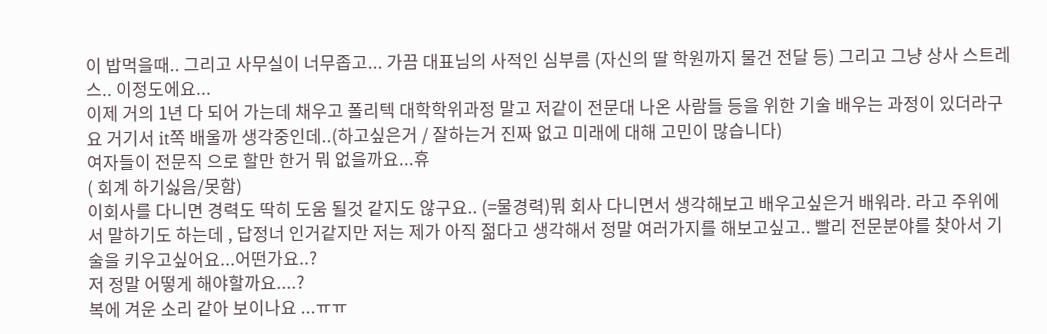이 밥먹을때.. 그리고 사무실이 너무좁고... 가끔 대표님의 사적인 심부름 (자신의 딸 학원까지 물건 전달 등) 그리고 그냥 상사 스트레스.. 이정도에요...
이제 거의 1년 다 되어 가는데 채우고 폴리텍 대학학위과정 말고 저같이 전문대 나온 사람들 등을 위한 기술 배우는 과정이 있더라구요 거기서 it쪽 배울까 생각중인데..(하고싶은거 / 잘하는거 진짜 없고 미래에 대해 고민이 많습니다)
여자들이 전문직 으로 할만 한거 뭐 없을까요...휴
( 회계 하기싫음/못함)
이회사를 다니면 경력도 딱히 도움 될것 같지도 않구요.. (=물경력)뭐 회사 다니면서 생각해보고 배우고싶은거 배워라. 라고 주위에서 말하기도 하는데 , 답정너 인거같지만 저는 제가 아직 젊다고 생각해서 정말 여러가지를 해보고싶고.. 빨리 전문분야를 찾아서 기술을 키우고싶어요...어떤가요..?
저 정말 어떻게 해야할까요....?
복에 겨운 소리 같아 보이나요 ...ㅠㅠ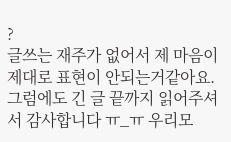?
글쓰는 재주가 없어서 제 마음이 제대로 표현이 안되는거같아요. 그럼에도 긴 글 끝까지 읽어주셔서 감사합니다 ㅠ_ㅠ 우리모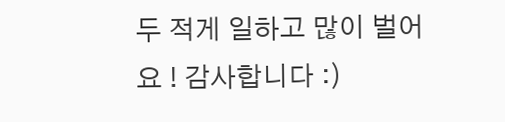두 적게 일하고 많이 벌어요 ! 감사합니다 :)